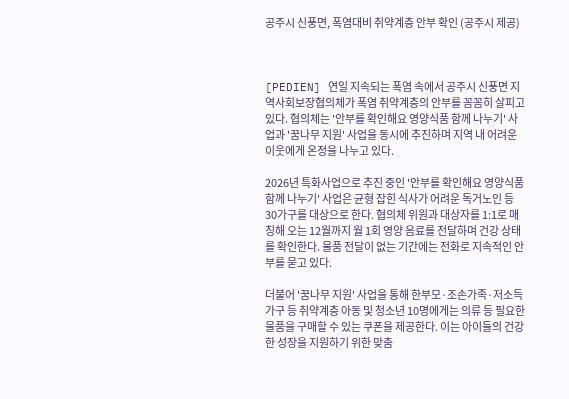공주시 신풍면, 폭염대비 취약계층 안부 확인 (공주시 제공)



[PEDIEN] 연일 지속되는 폭염 속에서 공주시 신풍면 지역사회보장협의체가 폭염 취약계층의 안부를 꼼꼼히 살피고 있다. 협의체는 '안부를 확인해요 영양식품 함께 나누기' 사업과 '꿈나무 지원' 사업을 동시에 추진하며 지역 내 어려운 이웃에게 온정을 나누고 있다.

2026년 특화사업으로 추진 중인 '안부를 확인해요 영양식품 함께 나누기' 사업은 균형 잡힌 식사가 어려운 독거노인 등 30가구를 대상으로 한다. 협의체 위원과 대상자를 1:1로 매칭해 오는 12월까지 월 1회 영양 음료를 전달하며 건강 상태를 확인한다. 물품 전달이 없는 기간에는 전화로 지속적인 안부를 묻고 있다.

더불어 '꿈나무 지원' 사업을 통해 한부모·조손가족·저소득 가구 등 취약계층 아동 및 청소년 10명에게는 의류 등 필요한 물품을 구매할 수 있는 쿠폰을 제공한다. 이는 아이들의 건강한 성장을 지원하기 위한 맞춤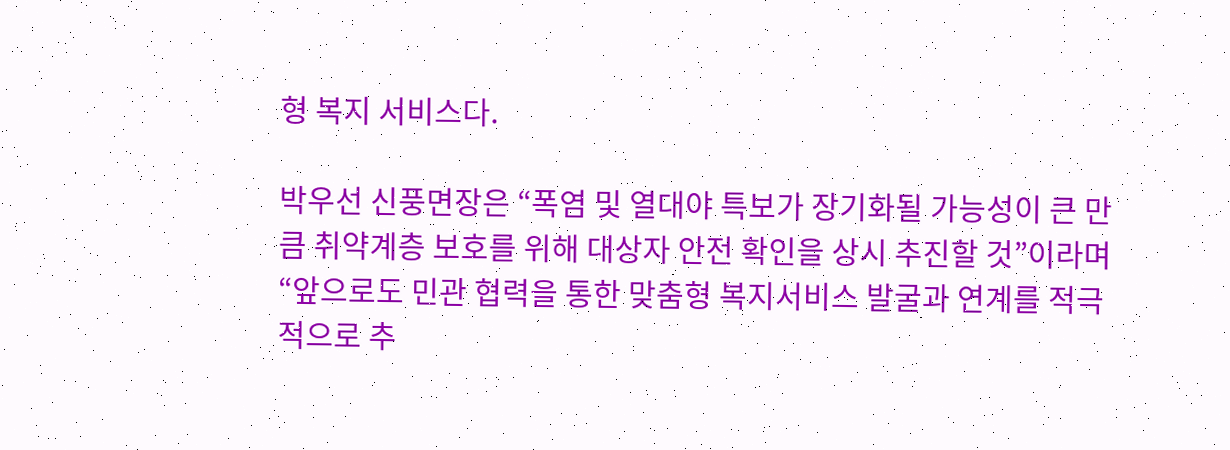형 복지 서비스다.

박우선 신풍면장은 “폭염 및 열대야 특보가 장기화될 가능성이 큰 만큼 취약계층 보호를 위해 대상자 안전 확인을 상시 추진할 것”이라며 “앞으로도 민관 협력을 통한 맞춤형 복지서비스 발굴과 연계를 적극적으로 추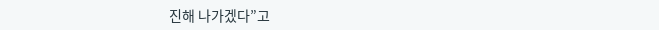진해 나가겠다”고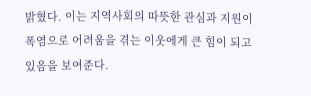밝혔다. 이는 지역사회의 따뜻한 관심과 지원이 폭염으로 어려움을 겪는 이웃에게 큰 힘이 되고 있음을 보여준다.